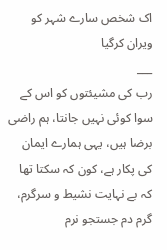اک شخص سارے شہر کو ویران کرگیا
___
رب کی مشیئتوں کو اس کے سوا کوئی نہیں جانتا، ہم راضی برضا ہیں، یہی ہمارے ایمان کی پکار ہے، کون کہ سکتا تھا کہ بے نہایت نشیط و سرگرم، گرم دم جستجو نرم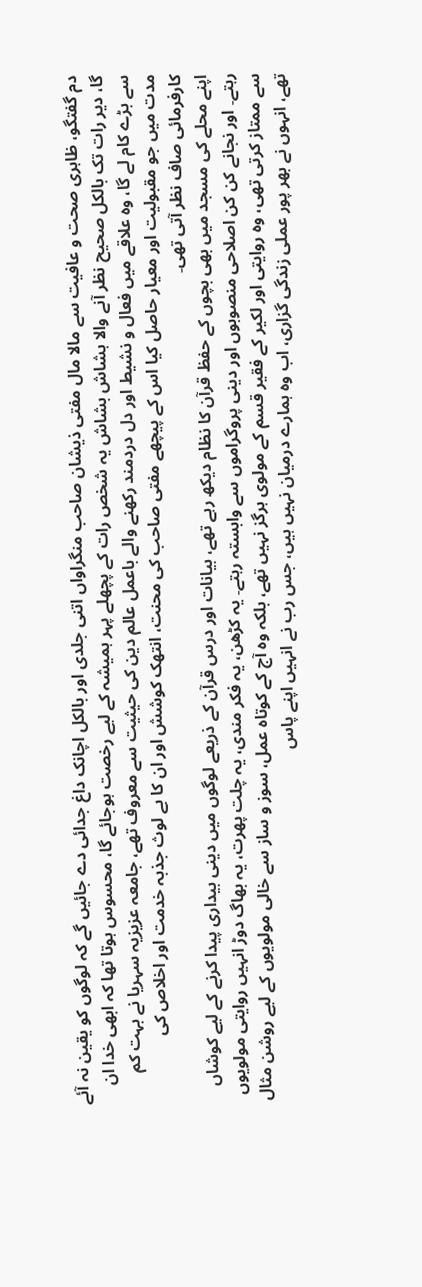دم گفتگو، ظاہری صحت و عافیت سے مالا مال مفتی ذیشان صاحب منگراواں اتنی جلدی اور بالکل اچانک داغ جدائی دے جائیں گے کہ لوگوں کو یقین نہ آئے گا، دیر رات تک بالکل صحیح نظر آنے والا ہشاش بشاش یہ شخص رات کے پچھلے پہر ہمیشہ کے لیے رخصت ہوجائے گا، محسوس ہوتا تھا کہ ابھی خدا ان سے بڑے کام لے گا، وہ علاقے میں فعال و نشیط اور دل دردمند رکھنے والے باعمل عالم دین کی حیثیت سے معروف تھے، جامعہ عزیزیہ سہریا نے بہت کم مدت میں جو مقبولیت اور معیار حاصل کیا اس کے پیچھے مفتی صاحب کی محنت، انتھک کوشش اور ان کا بے لوث جذبہ خدمت اور اخلاص کی کارفرمائی صاف نظر آتی تھی۔
اپنے محلے کی مسجد میں بھی بچوں کے حفظ قرآن کا نظام دیکھ رہے تھے، بیانات اور درس قرآن کے ذریعے لوگوں میں دینی بیداری پیدا کرنے کے لیے کوشاں رہتے۔ اور نجانے کن کن اصلاحی منصوبوں اور دینی پروگراموں سے وابستہ رہتے۔ یہ کڑھن، یہ فکر مندی، یہ چلت پھرت، یہ بھاگ دوڑ انہیں روایتی مولویوں سے ممتاز کرتی تھی، وہ روایتی اور لکیر کے فقیر قسم کے مولوی ہرگز نہیں تھے، بلکہ وہ آج کے کوتاہ عمل، سوز و ساز سے خالی مولویوں کے لیے روشن مثال تھے، انہوں نے بھر پور عملی زندگی گزاری، اب وہ ہمارے درمیان نہیں ہیں، جس رب نے انہیں اپنے پاس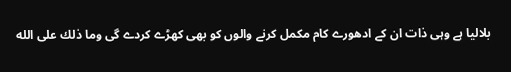بلالیا ہے وہی ذات ان کے ادھورے کام مکمل کرنے والوں کو بھی کھڑے کردے گی وما ذلك على الله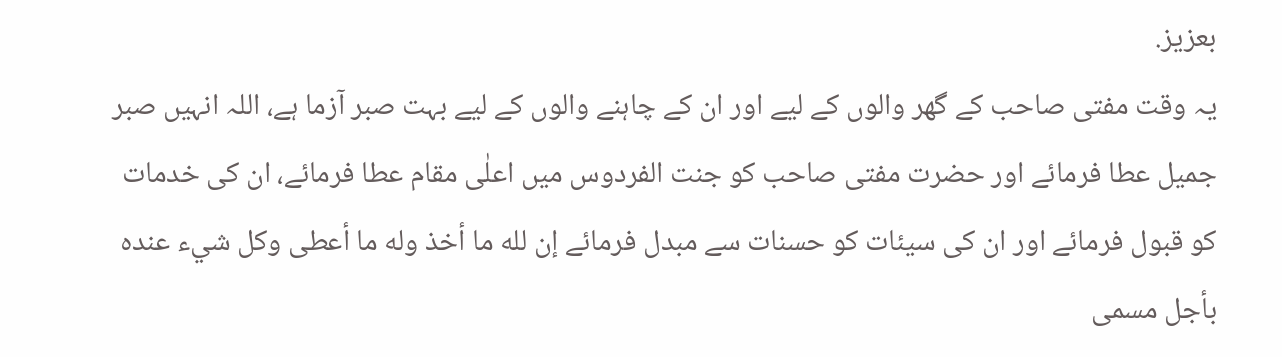بعزيز.
یہ وقت مفتی صاحب کے گھر والوں کے لیے اور ان کے چاہنے والوں کے لیے بہت صبر آزما ہے، اللہ انہیں صبر جمیل عطا فرمائے اور حضرت مفتی صاحب کو جنت الفردوس میں اعلٰی مقام عطا فرمائے، ان کی خدمات کو قبول فرمائے اور ان کی سیئات کو حسنات سے مبدل فرمائے إن لله ما أخذ وله ما أعطى وكل شيء عنده بأجل مسمى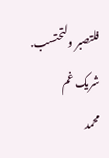فلتصبر ولتحتسب.
شریک غم
محمد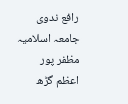رافع ندوی
جامعہ اسلامیہ مظفر پور اعظم گڑھ